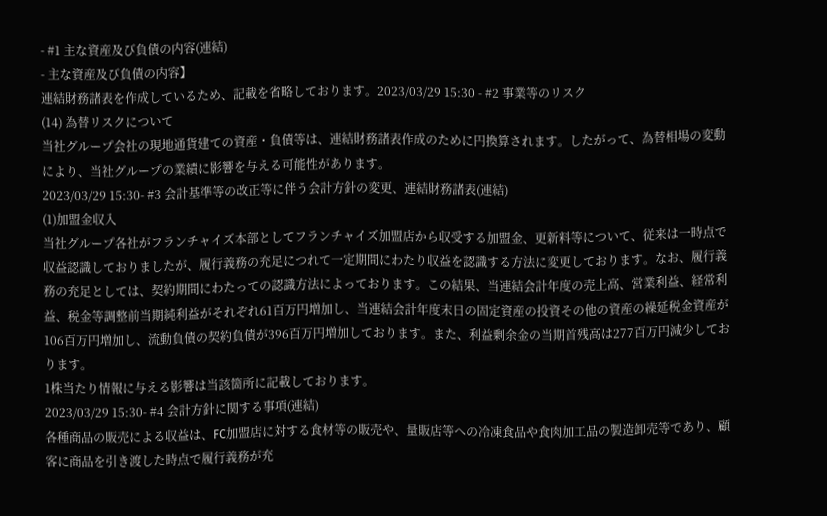- #1 主な資産及び負債の内容(連結)
- 主な資産及び負債の内容】
連結財務諸表を作成しているため、記載を省略しております。2023/03/29 15:30 - #2 事業等のリスク
(14) 為替リスクについて
当社グループ会社の現地通貨建ての資産・負債等は、連結財務諸表作成のために円換算されます。したがって、為替相場の変動により、当社グループの業績に影響を与える可能性があります。
2023/03/29 15:30- #3 会計基準等の改正等に伴う会計方針の変更、連結財務諸表(連結)
(1)加盟金収入
当社グループ各社がフランチャイズ本部としてフランチャイズ加盟店から収受する加盟金、更新料等について、従来は一時点で収益認識しておりましたが、履行義務の充足につれて一定期間にわたり収益を認識する方法に変更しております。なお、履行義務の充足としては、契約期間にわたっての認識方法によっております。この結果、当連結会計年度の売上高、営業利益、経常利益、税金等調整前当期純利益がそれぞれ61百万円増加し、当連結会計年度末日の固定資産の投資その他の資産の繰延税金資産が106百万円増加し、流動負債の契約負債が396百万円増加しております。また、利益剰余金の当期首残高は277百万円減少しております。
1株当たり情報に与える影響は当該箇所に記載しております。
2023/03/29 15:30- #4 会計方針に関する事項(連結)
各種商品の販売による収益は、FC加盟店に対する食材等の販売や、量販店等への冷凍食品や食肉加工品の製造卸売等であり、顧客に商品を引き渡した時点で履行義務が充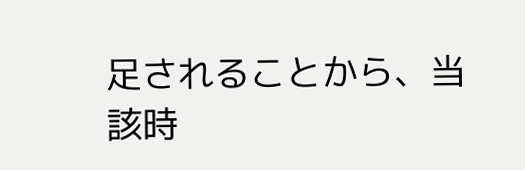足されることから、当該時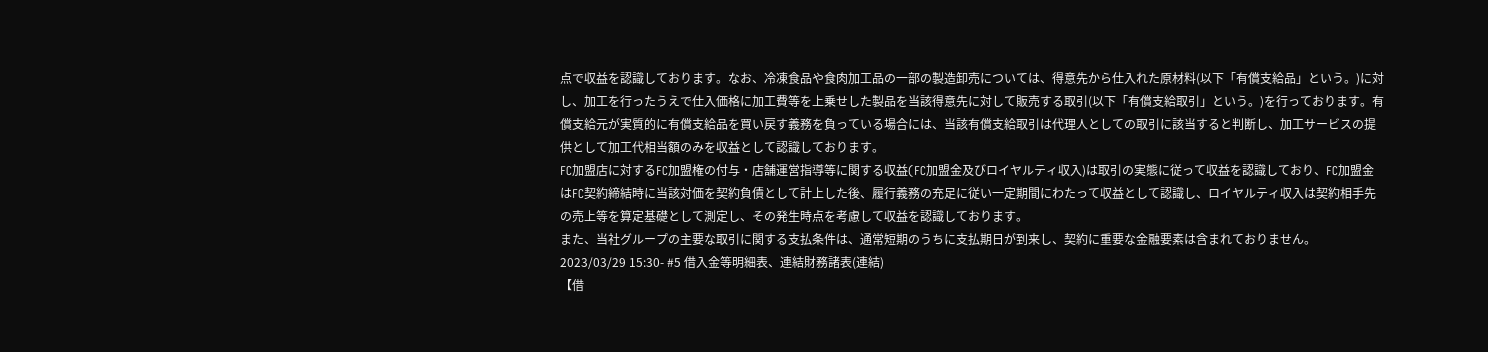点で収益を認識しております。なお、冷凍食品や食肉加工品の一部の製造卸売については、得意先から仕入れた原材料(以下「有償支給品」という。)に対し、加工を行ったうえで仕入価格に加工費等を上乗せした製品を当該得意先に対して販売する取引(以下「有償支給取引」という。)を行っております。有償支給元が実質的に有償支給品を買い戻す義務を負っている場合には、当該有償支給取引は代理人としての取引に該当すると判断し、加工サービスの提供として加工代相当額のみを収益として認識しております。
FC加盟店に対するFC加盟権の付与・店舗運営指導等に関する収益(FC加盟金及びロイヤルティ収入)は取引の実態に従って収益を認識しており、FC加盟金はFC契約締結時に当該対価を契約負債として計上した後、履行義務の充足に従い一定期間にわたって収益として認識し、ロイヤルティ収入は契約相手先の売上等を算定基礎として測定し、その発生時点を考慮して収益を認識しております。
また、当社グループの主要な取引に関する支払条件は、通常短期のうちに支払期日が到来し、契約に重要な金融要素は含まれておりません。
2023/03/29 15:30- #5 借入金等明細表、連結財務諸表(連結)
【借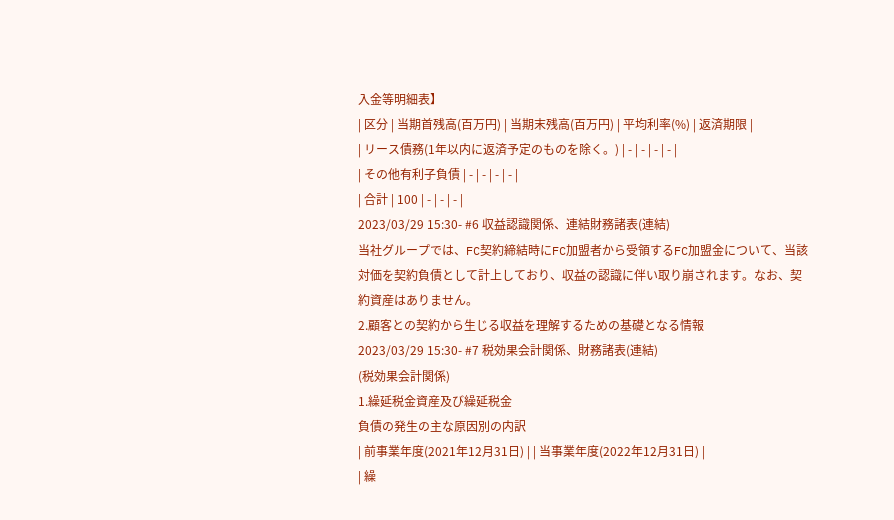入金等明細表】
| 区分 | 当期首残高(百万円) | 当期末残高(百万円) | 平均利率(%) | 返済期限 |
| リース債務(1年以内に返済予定のものを除く。) | - | - | - | - |
| その他有利子負債 | - | - | - | - |
| 合計 | 100 | - | - | - |
2023/03/29 15:30- #6 収益認識関係、連結財務諸表(連結)
当社グループでは、FC契約締結時にFC加盟者から受領するFC加盟金について、当該対価を契約負債として計上しており、収益の認識に伴い取り崩されます。なお、契約資産はありません。
2.顧客との契約から生じる収益を理解するための基礎となる情報
2023/03/29 15:30- #7 税効果会計関係、財務諸表(連結)
(税効果会計関係)
1.繰延税金資産及び繰延税金
負債の発生の主な原因別の内訳
| 前事業年度(2021年12月31日) | | 当事業年度(2022年12月31日) |
| 繰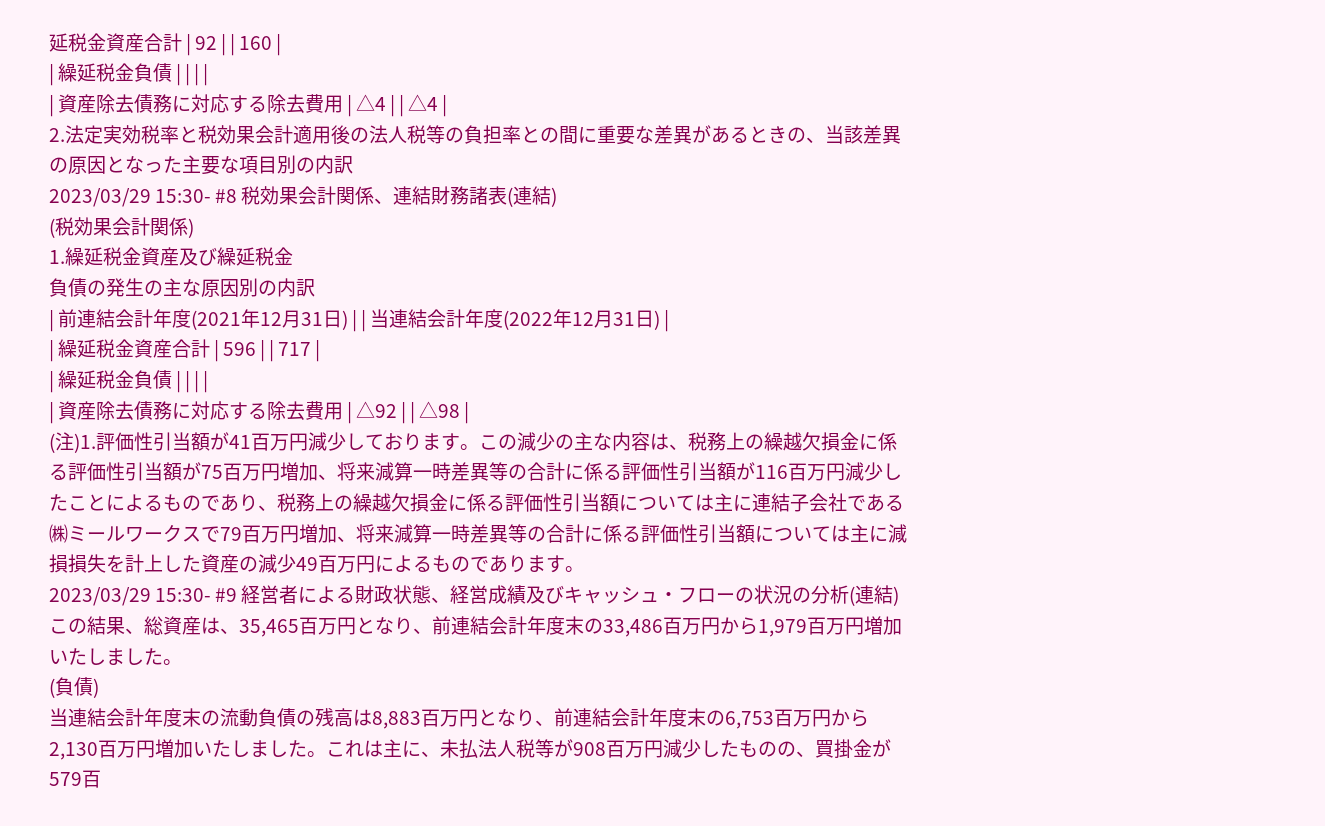延税金資産合計 | 92 | | 160 |
| 繰延税金負債 | | | |
| 資産除去債務に対応する除去費用 | △4 | | △4 |
2.法定実効税率と税効果会計適用後の法人税等の負担率との間に重要な差異があるときの、当該差異の原因となった主要な項目別の内訳
2023/03/29 15:30- #8 税効果会計関係、連結財務諸表(連結)
(税効果会計関係)
1.繰延税金資産及び繰延税金
負債の発生の主な原因別の内訳
| 前連結会計年度(2021年12月31日) | | 当連結会計年度(2022年12月31日) |
| 繰延税金資産合計 | 596 | | 717 |
| 繰延税金負債 | | | |
| 資産除去債務に対応する除去費用 | △92 | | △98 |
(注)1.評価性引当額が41百万円減少しております。この減少の主な内容は、税務上の繰越欠損金に係る評価性引当額が75百万円増加、将来減算一時差異等の合計に係る評価性引当額が116百万円減少したことによるものであり、税務上の繰越欠損金に係る評価性引当額については主に連結子会社である㈱ミールワークスで79百万円増加、将来減算一時差異等の合計に係る評価性引当額については主に減損損失を計上した資産の減少49百万円によるものであります。
2023/03/29 15:30- #9 経営者による財政状態、経営成績及びキャッシュ・フローの状況の分析(連結)
この結果、総資産は、35,465百万円となり、前連結会計年度末の33,486百万円から1,979百万円増加いたしました。
(負債)
当連結会計年度末の流動負債の残高は8,883百万円となり、前連結会計年度末の6,753百万円から2,130百万円増加いたしました。これは主に、未払法人税等が908百万円減少したものの、買掛金が579百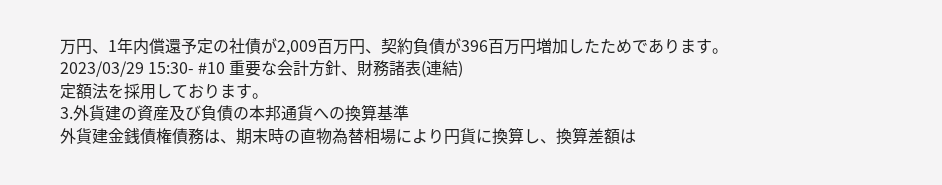万円、1年内償還予定の社債が2,009百万円、契約負債が396百万円増加したためであります。
2023/03/29 15:30- #10 重要な会計方針、財務諸表(連結)
定額法を採用しております。
3.外貨建の資産及び負債の本邦通貨への換算基準
外貨建金銭債権債務は、期末時の直物為替相場により円貨に換算し、換算差額は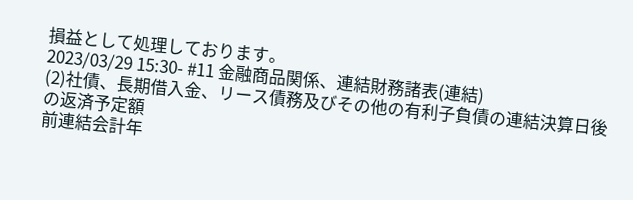損益として処理しております。
2023/03/29 15:30- #11 金融商品関係、連結財務諸表(連結)
(2)社債、長期借入金、リース債務及びその他の有利子負債の連結決算日後の返済予定額
前連結会計年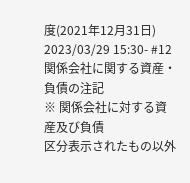度(2021年12月31日)
2023/03/29 15:30- #12 関係会社に関する資産・負債の注記
※ 関係会社に対する資産及び負債
区分表示されたもの以外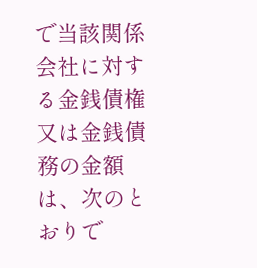で当該関係会社に対する金銭債権又は金銭債務の金額は、次のとおりで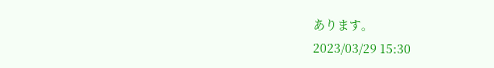あります。
2023/03/29 15:30